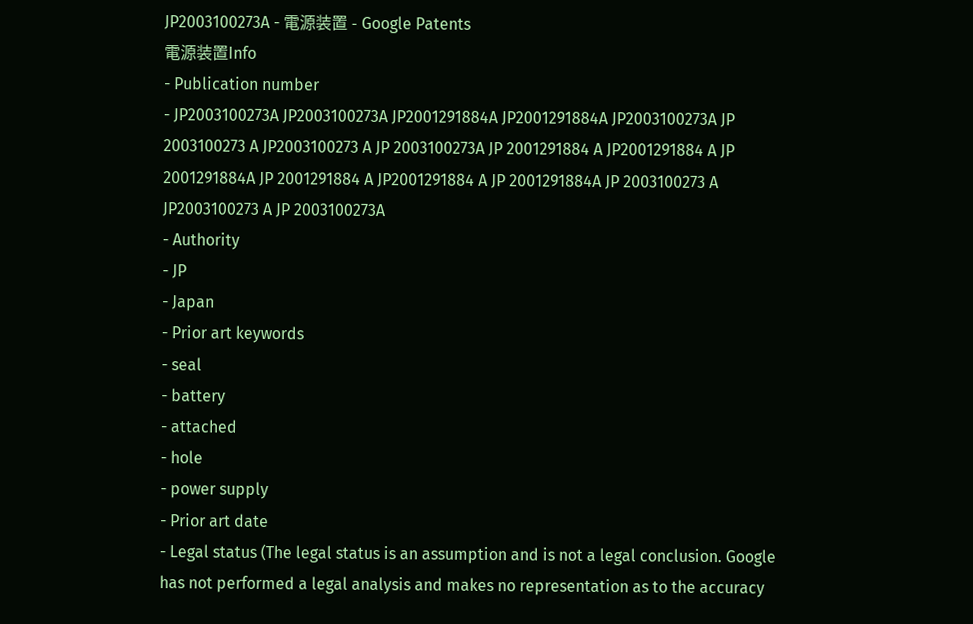JP2003100273A - 電源装置 - Google Patents
電源装置Info
- Publication number
- JP2003100273A JP2003100273A JP2001291884A JP2001291884A JP2003100273A JP 2003100273 A JP2003100273 A JP 2003100273A JP 2001291884 A JP2001291884 A JP 2001291884A JP 2001291884 A JP2001291884 A JP 2001291884A JP 2003100273 A JP2003100273 A JP 2003100273A
- Authority
- JP
- Japan
- Prior art keywords
- seal
- battery
- attached
- hole
- power supply
- Prior art date
- Legal status (The legal status is an assumption and is not a legal conclusion. Google has not performed a legal analysis and makes no representation as to the accuracy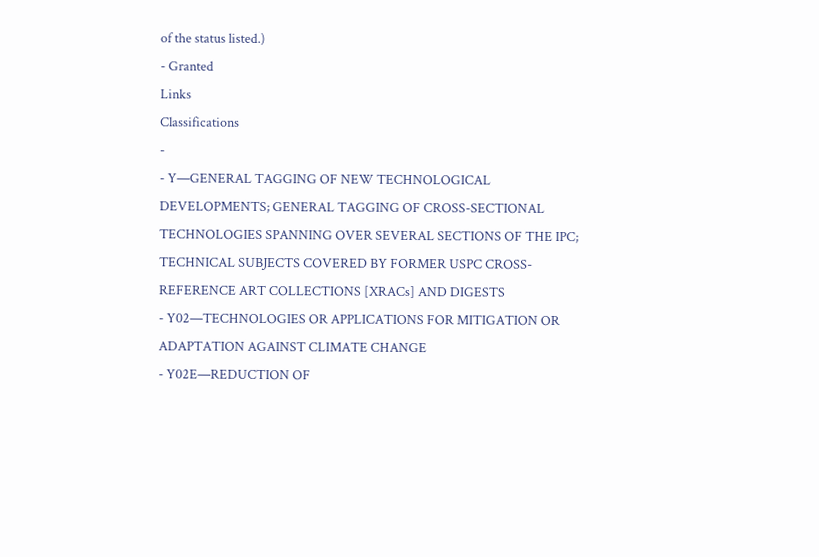of the status listed.)
- Granted
Links
Classifications
-
- Y—GENERAL TAGGING OF NEW TECHNOLOGICAL DEVELOPMENTS; GENERAL TAGGING OF CROSS-SECTIONAL TECHNOLOGIES SPANNING OVER SEVERAL SECTIONS OF THE IPC; TECHNICAL SUBJECTS COVERED BY FORMER USPC CROSS-REFERENCE ART COLLECTIONS [XRACs] AND DIGESTS
- Y02—TECHNOLOGIES OR APPLICATIONS FOR MITIGATION OR ADAPTATION AGAINST CLIMATE CHANGE
- Y02E—REDUCTION OF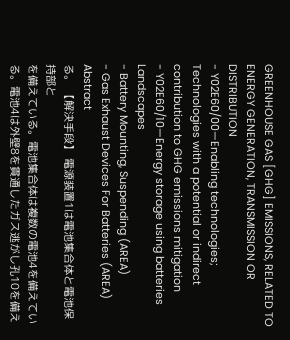GREENHOUSE GAS [GHG] EMISSIONS, RELATED TO ENERGY GENERATION, TRANSMISSION OR DISTRIBUTION
- Y02E60/00—Enabling technologies; Technologies with a potential or indirect contribution to GHG emissions mitigation
- Y02E60/10—Energy storage using batteries
Landscapes
- Battery Mounting, Suspending (AREA)
- Gas Exhaust Devices For Batteries (AREA)
Abstract
る。 【解決手段】 電源装置1は電池集合体と電池保持部と
を備えている。電池集合体は複数の電池4を備えてい
る。電池4は外壁8を貫通したガス逃がし孔10を備え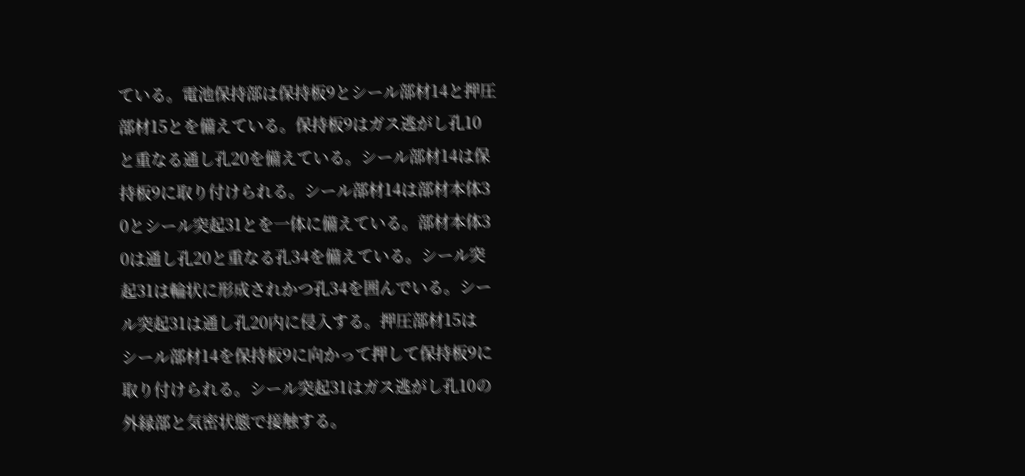ている。電池保持部は保持板9とシール部材14と押圧
部材15とを備えている。保持板9はガス逃がし孔10
と重なる通し孔20を備えている。シール部材14は保
持板9に取り付けられる。シール部材14は部材本体3
0とシール突起31とを一体に備えている。部材本体3
0は通し孔20と重なる孔34を備えている。シール突
起31は輪状に形成されかつ孔34を囲んでいる。シー
ル突起31は通し孔20内に侵入する。押圧部材15は
シール部材14を保持板9に向かって押して保持板9に
取り付けられる。シール突起31はガス逃がし孔10の
外縁部と気密状態で接触する。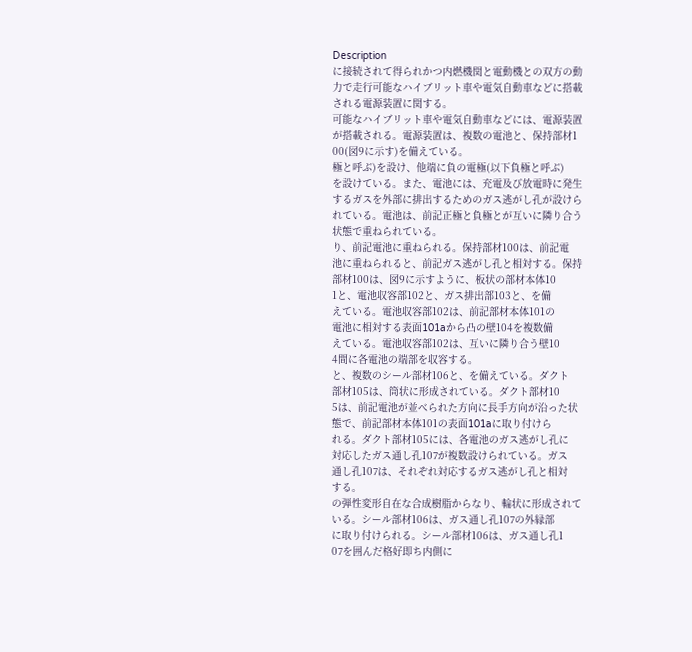Description
に接続されて得られかつ内燃機関と電動機との双方の動
力で走行可能なハイブリット車や電気自動車などに搭載
される電源装置に関する。
可能なハイブリット車や電気自動車などには、電源装置
が搭載される。電源装置は、複数の電池と、保持部材1
00(図9に示す)を備えている。
極と呼ぶ)を設け、他端に負の電極(以下負極と呼ぶ)
を設けている。また、電池には、充電及び放電時に発生
するガスを外部に排出するためのガス逃がし孔が設けら
れている。電池は、前記正極と負極とが互いに隣り合う
状態で重ねられている。
り、前記電池に重ねられる。保持部材100は、前記電
池に重ねられると、前記ガス逃がし孔と相対する。保持
部材100は、図9に示すように、板状の部材本体10
1と、電池収容部102と、ガス排出部103と、を備
えている。電池収容部102は、前記部材本体101の
電池に相対する表面101aから凸の壁104を複数備
えている。電池収容部102は、互いに隣り合う壁10
4間に各電池の端部を収容する。
と、複数のシール部材106と、を備えている。ダクト
部材105は、筒状に形成されている。ダクト部材10
5は、前記電池が並べられた方向に長手方向が沿った状
態で、前記部材本体101の表面101aに取り付けら
れる。ダクト部材105には、各電池のガス逃がし孔に
対応したガス通し孔107が複数設けられている。ガス
通し孔107は、それぞれ対応するガス逃がし孔と相対
する。
の弾性変形自在な合成樹脂からなり、輪状に形成されて
いる。シール部材106は、ガス通し孔107の外縁部
に取り付けられる。シール部材106は、ガス通し孔1
07を囲んだ格好即ち内側に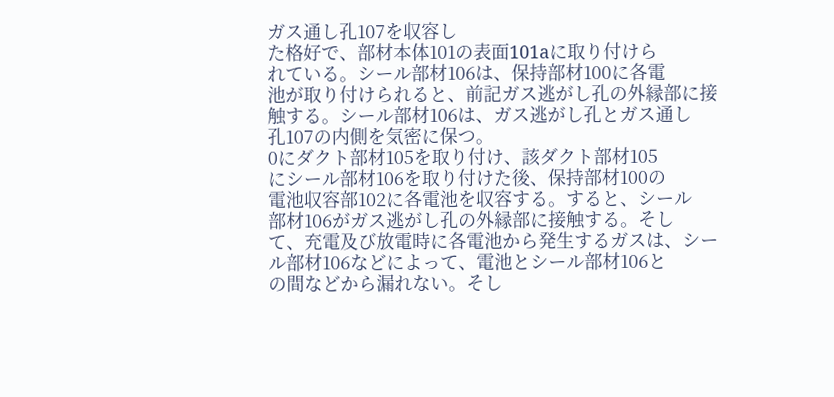ガス通し孔107を収容し
た格好で、部材本体101の表面101aに取り付けら
れている。シール部材106は、保持部材100に各電
池が取り付けられると、前記ガス逃がし孔の外縁部に接
触する。シール部材106は、ガス逃がし孔とガス通し
孔107の内側を気密に保つ。
0にダクト部材105を取り付け、該ダクト部材105
にシール部材106を取り付けた後、保持部材100の
電池収容部102に各電池を収容する。すると、シール
部材106がガス逃がし孔の外縁部に接触する。そし
て、充電及び放電時に各電池から発生するガスは、シー
ル部材106などによって、電池とシール部材106と
の間などから漏れない。そし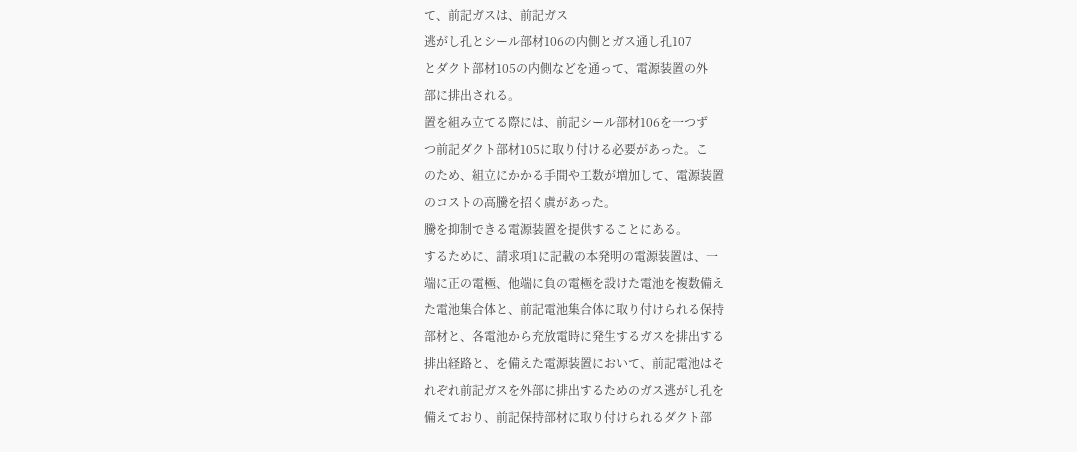て、前記ガスは、前記ガス
逃がし孔とシール部材106の内側とガス通し孔107
とダクト部材105の内側などを通って、電源装置の外
部に排出される。
置を組み立てる際には、前記シール部材106を一つず
つ前記ダクト部材105に取り付ける必要があった。こ
のため、組立にかかる手間や工数が増加して、電源装置
のコストの高騰を招く虞があった。
騰を抑制できる電源装置を提供することにある。
するために、請求項1に記載の本発明の電源装置は、一
端に正の電極、他端に負の電極を設けた電池を複数備え
た電池集合体と、前記電池集合体に取り付けられる保持
部材と、各電池から充放電時に発生するガスを排出する
排出経路と、を備えた電源装置において、前記電池はそ
れぞれ前記ガスを外部に排出するためのガス逃がし孔を
備えており、前記保持部材に取り付けられるダクト部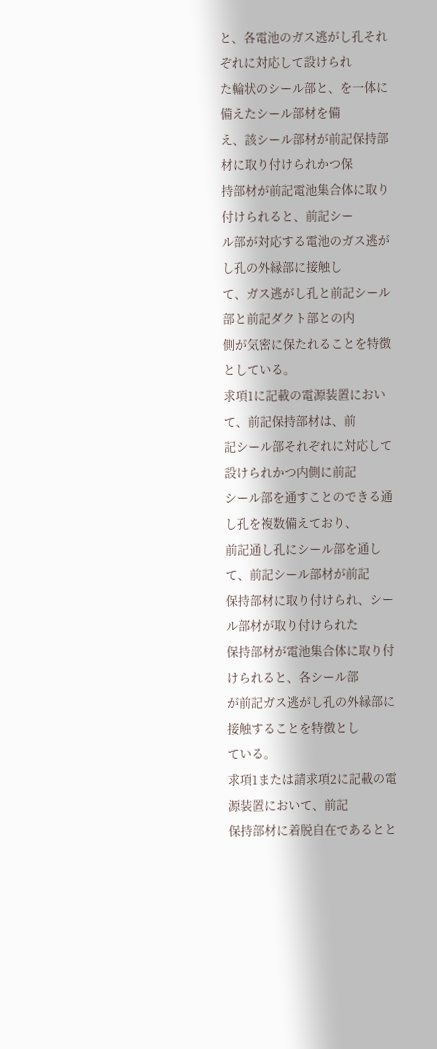と、各電池のガス逃がし孔それぞれに対応して設けられ
た輪状のシール部と、を一体に備えたシール部材を備
え、該シール部材が前記保持部材に取り付けられかつ保
持部材が前記電池集合体に取り付けられると、前記シー
ル部が対応する電池のガス逃がし孔の外縁部に接触し
て、ガス逃がし孔と前記シール部と前記ダクト部との内
側が気密に保たれることを特徴としている。
求項1に記載の電源装置において、前記保持部材は、前
記シール部それぞれに対応して設けられかつ内側に前記
シール部を通すことのできる通し孔を複数備えており、
前記通し孔にシール部を通して、前記シール部材が前記
保持部材に取り付けられ、シール部材が取り付けられた
保持部材が電池集合体に取り付けられると、各シール部
が前記ガス逃がし孔の外縁部に接触することを特徴とし
ている。
求項1または請求項2に記載の電源装置において、前記
保持部材に着脱自在であるとと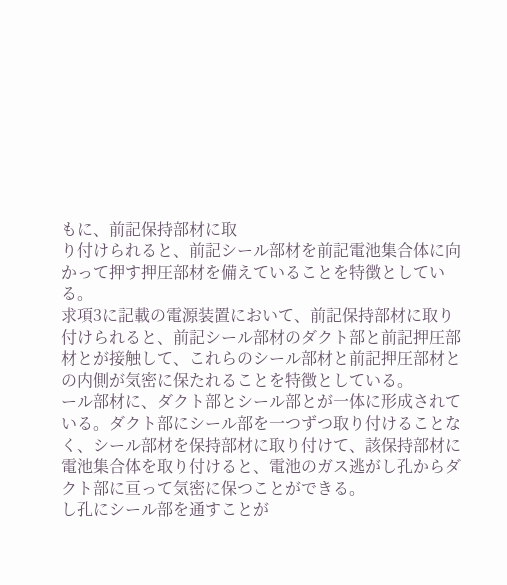もに、前記保持部材に取
り付けられると、前記シール部材を前記電池集合体に向
かって押す押圧部材を備えていることを特徴としてい
る。
求項3に記載の電源装置において、前記保持部材に取り
付けられると、前記シール部材のダクト部と前記押圧部
材とが接触して、これらのシール部材と前記押圧部材と
の内側が気密に保たれることを特徴としている。
ール部材に、ダクト部とシール部とが一体に形成されて
いる。ダクト部にシール部を一つずつ取り付けることな
く、シール部材を保持部材に取り付けて、該保持部材に
電池集合体を取り付けると、電池のガス逃がし孔からダ
クト部に亘って気密に保つことができる。
し孔にシール部を通すことが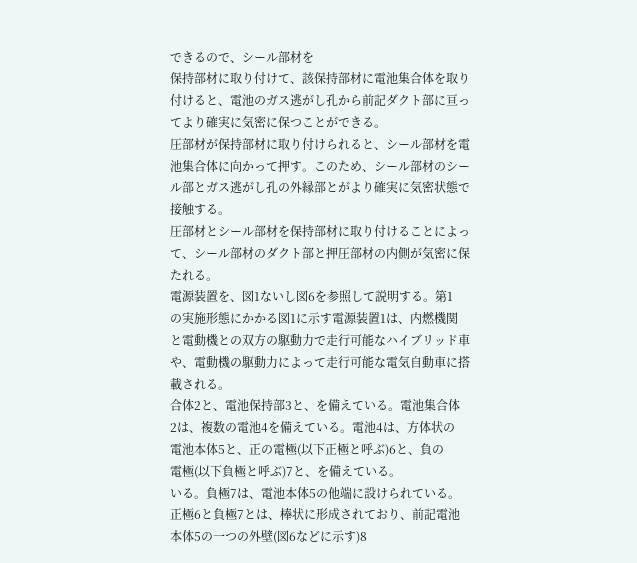できるので、シール部材を
保持部材に取り付けて、該保持部材に電池集合体を取り
付けると、電池のガス逃がし孔から前記ダクト部に亘っ
てより確実に気密に保つことができる。
圧部材が保持部材に取り付けられると、シール部材を電
池集合体に向かって押す。このため、シール部材のシー
ル部とガス逃がし孔の外縁部とがより確実に気密状態で
接触する。
圧部材とシール部材を保持部材に取り付けることによっ
て、シール部材のダクト部と押圧部材の内側が気密に保
たれる。
電源装置を、図1ないし図6を参照して説明する。第1
の実施形態にかかる図1に示す電源装置1は、内燃機関
と電動機との双方の駆動力で走行可能なハイブリッド車
や、電動機の駆動力によって走行可能な電気自動車に搭
載される。
合体2と、電池保持部3と、を備えている。電池集合体
2は、複数の電池4を備えている。電池4は、方体状の
電池本体5と、正の電極(以下正極と呼ぶ)6と、負の
電極(以下負極と呼ぶ)7と、を備えている。
いる。負極7は、電池本体5の他端に設けられている。
正極6と負極7とは、棒状に形成されており、前記電池
本体5の一つの外壁(図6などに示す)8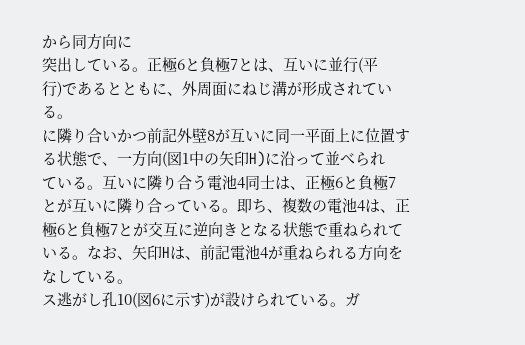から同方向に
突出している。正極6と負極7とは、互いに並行(平
行)であるとともに、外周面にねじ溝が形成されてい
る。
に隣り合いかつ前記外壁8が互いに同一平面上に位置す
る状態で、一方向(図1中の矢印H)に沿って並べられ
ている。互いに隣り合う電池4同士は、正極6と負極7
とが互いに隣り合っている。即ち、複数の電池4は、正
極6と負極7とが交互に逆向きとなる状態で重ねられて
いる。なお、矢印Hは、前記電池4が重ねられる方向を
なしている。
ス逃がし孔10(図6に示す)が設けられている。ガ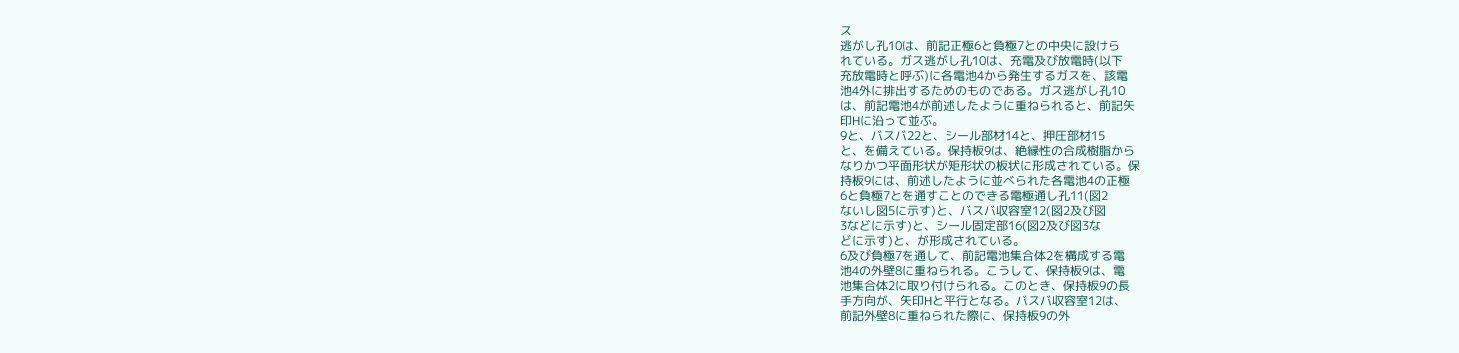ス
逃がし孔10は、前記正極6と負極7との中央に設けら
れている。ガス逃がし孔10は、充電及び放電時(以下
充放電時と呼ぶ)に各電池4から発生するガスを、該電
池4外に排出するためのものである。ガス逃がし孔10
は、前記電池4が前述したように重ねられると、前記矢
印Hに沿って並ぶ。
9と、バスバ22と、シール部材14と、押圧部材15
と、を備えている。保持板9は、絶縁性の合成樹脂から
なりかつ平面形状が矩形状の板状に形成されている。保
持板9には、前述したように並べられた各電池4の正極
6と負極7とを通すことのできる電極通し孔11(図2
ないし図5に示す)と、バスバ収容室12(図2及び図
3などに示す)と、シール固定部16(図2及び図3な
どに示す)と、が形成されている。
6及び負極7を通して、前記電池集合体2を構成する電
池4の外壁8に重ねられる。こうして、保持板9は、電
池集合体2に取り付けられる。このとき、保持板9の長
手方向が、矢印Hと平行となる。バスバ収容室12は、
前記外壁8に重ねられた際に、保持板9の外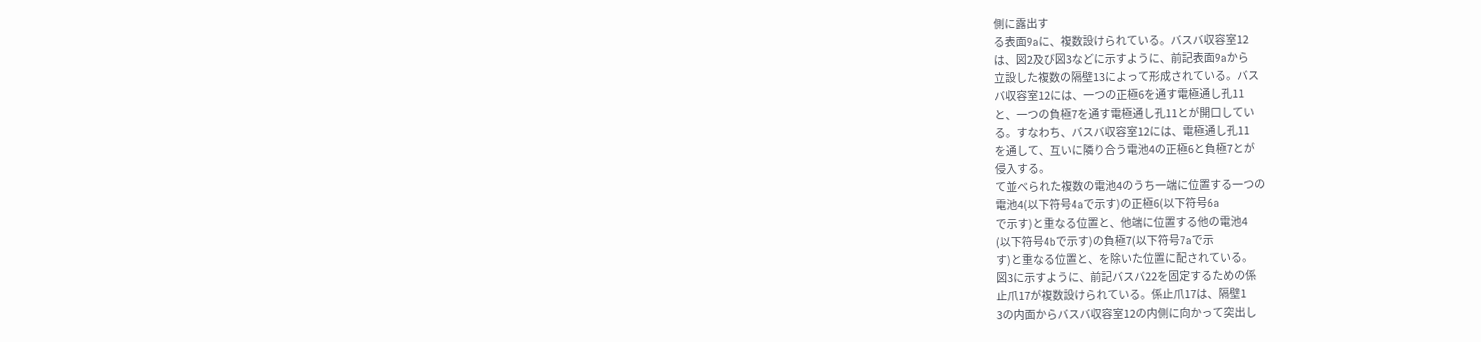側に露出す
る表面9aに、複数設けられている。バスバ収容室12
は、図2及び図3などに示すように、前記表面9aから
立設した複数の隔壁13によって形成されている。バス
バ収容室12には、一つの正極6を通す電極通し孔11
と、一つの負極7を通す電極通し孔11とが開口してい
る。すなわち、バスバ収容室12には、電極通し孔11
を通して、互いに隣り合う電池4の正極6と負極7とが
侵入する。
て並べられた複数の電池4のうち一端に位置する一つの
電池4(以下符号4aで示す)の正極6(以下符号6a
で示す)と重なる位置と、他端に位置する他の電池4
(以下符号4bで示す)の負極7(以下符号7aで示
す)と重なる位置と、を除いた位置に配されている。
図3に示すように、前記バスバ22を固定するための係
止爪17が複数設けられている。係止爪17は、隔壁1
3の内面からバスバ収容室12の内側に向かって突出し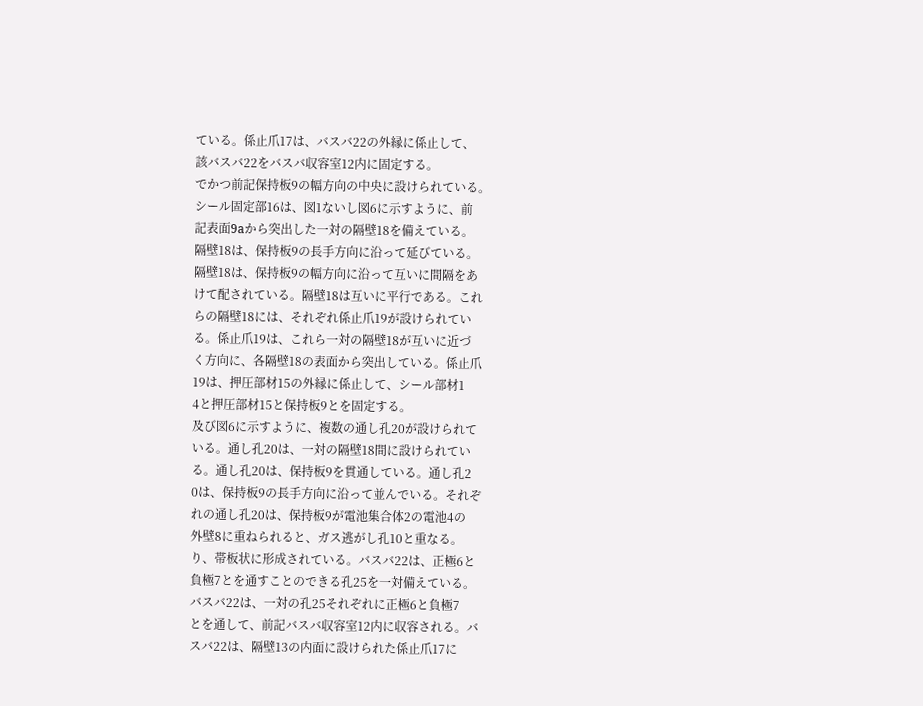ている。係止爪17は、バスバ22の外縁に係止して、
該バスバ22をバスバ収容室12内に固定する。
でかつ前記保持板9の幅方向の中央に設けられている。
シール固定部16は、図1ないし図6に示すように、前
記表面9aから突出した一対の隔壁18を備えている。
隔壁18は、保持板9の長手方向に沿って延びている。
隔壁18は、保持板9の幅方向に沿って互いに間隔をあ
けて配されている。隔壁18は互いに平行である。これ
らの隔壁18には、それぞれ係止爪19が設けられてい
る。係止爪19は、これら一対の隔壁18が互いに近づ
く方向に、各隔壁18の表面から突出している。係止爪
19は、押圧部材15の外縁に係止して、シール部材1
4と押圧部材15と保持板9とを固定する。
及び図6に示すように、複数の通し孔20が設けられて
いる。通し孔20は、一対の隔壁18間に設けられてい
る。通し孔20は、保持板9を貫通している。通し孔2
0は、保持板9の長手方向に沿って並んでいる。それぞ
れの通し孔20は、保持板9が電池集合体2の電池4の
外壁8に重ねられると、ガス逃がし孔10と重なる。
り、帯板状に形成されている。バスバ22は、正極6と
負極7とを通すことのできる孔25を一対備えている。
バスバ22は、一対の孔25それぞれに正極6と負極7
とを通して、前記バスバ収容室12内に収容される。バ
スバ22は、隔壁13の内面に設けられた係止爪17に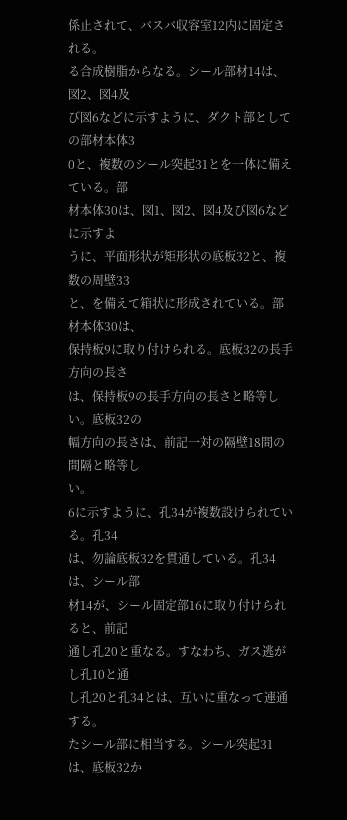係止されて、バスバ収容室12内に固定される。
る合成樹脂からなる。シール部材14は、図2、図4及
び図6などに示すように、ダクト部としての部材本体3
0と、複数のシール突起31とを一体に備えている。部
材本体30は、図1、図2、図4及び図6などに示すよ
うに、平面形状が矩形状の底板32と、複数の周壁33
と、を備えて箱状に形成されている。部材本体30は、
保持板9に取り付けられる。底板32の長手方向の長さ
は、保持板9の長手方向の長さと略等しい。底板32の
幅方向の長さは、前記一対の隔壁18間の間隔と略等し
い。
6に示すように、孔34が複数設けられている。孔34
は、勿論底板32を貫通している。孔34は、シール部
材14が、シール固定部16に取り付けられると、前記
通し孔20と重なる。すなわち、ガス逃がし孔10と通
し孔20と孔34とは、互いに重なって連通する。
たシール部に相当する。シール突起31は、底板32か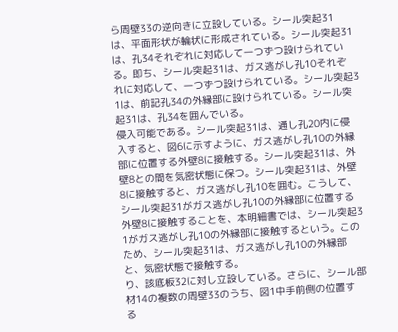ら周壁33の逆向きに立設している。シール突起31
は、平面形状が輪状に形成されている。シール突起31
は、孔34それぞれに対応して一つずつ設けられてい
る。即ち、シール突起31は、ガス逃がし孔10それぞ
れに対応して、一つずつ設けられている。シール突起3
1は、前記孔34の外縁部に設けられている。シール突
起31は、孔34を囲んでいる。
侵入可能である。シール突起31は、通し孔20内に侵
入すると、図6に示すように、ガス逃がし孔10の外縁
部に位置する外壁8に接触する。シール突起31は、外
壁8との間を気密状態に保つ。シール突起31は、外壁
8に接触すると、ガス逃がし孔10を囲む。こうして、
シール突起31がガス逃がし孔10の外縁部に位置する
外壁8に接触することを、本明細書では、シール突起3
1がガス逃がし孔10の外縁部に接触するという。この
ため、シール突起31は、ガス逃がし孔10の外縁部
と、気密状態で接触する。
り、該底板32に対し立設している。さらに、シール部
材14の複数の周壁33のうち、図1中手前側の位置す
る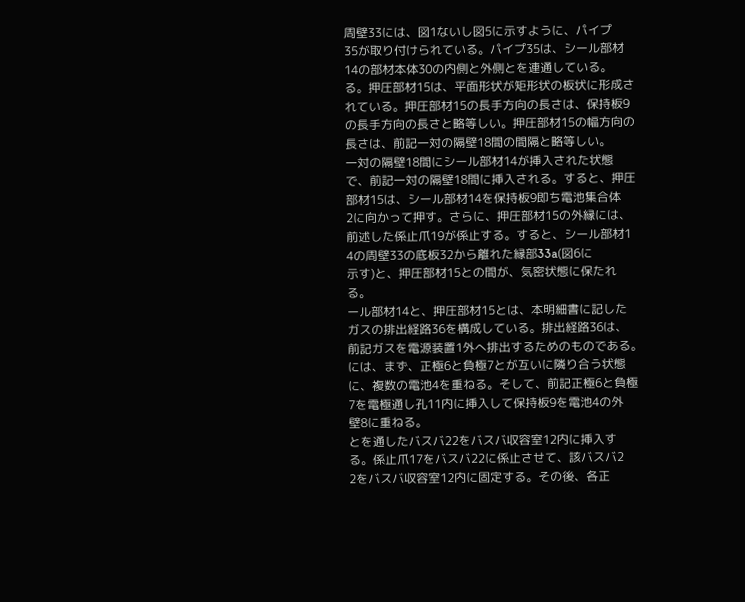周壁33には、図1ないし図5に示すように、パイプ
35が取り付けられている。パイプ35は、シール部材
14の部材本体30の内側と外側とを連通している。
る。押圧部材15は、平面形状が矩形状の板状に形成さ
れている。押圧部材15の長手方向の長さは、保持板9
の長手方向の長さと略等しい。押圧部材15の幅方向の
長さは、前記一対の隔壁18間の間隔と略等しい。
一対の隔壁18間にシール部材14が挿入された状態
で、前記一対の隔壁18間に挿入される。すると、押圧
部材15は、シール部材14を保持板9即ち電池集合体
2に向かって押す。さらに、押圧部材15の外縁には、
前述した係止爪19が係止する。すると、シール部材1
4の周壁33の底板32から離れた縁部33a(図6に
示す)と、押圧部材15との間が、気密状態に保たれ
る。
ール部材14と、押圧部材15とは、本明細書に記した
ガスの排出経路36を構成している。排出経路36は、
前記ガスを電源装置1外へ排出するためのものである。
には、まず、正極6と負極7とが互いに隣り合う状態
に、複数の電池4を重ねる。そして、前記正極6と負極
7を電極通し孔11内に挿入して保持板9を電池4の外
壁8に重ねる。
とを通したバスバ22をバスバ収容室12内に挿入す
る。係止爪17をバスバ22に係止させて、該バスバ2
2をバスバ収容室12内に固定する。その後、各正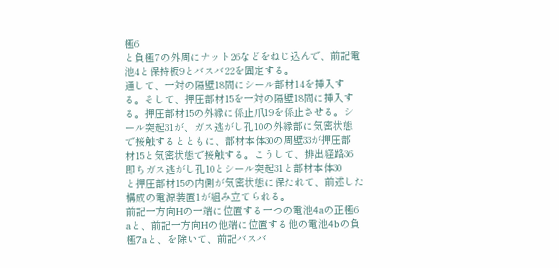極6
と負極7の外周にナット26などをねじ込んで、前記電
池4と保持板9とバスバ22を固定する。
通して、一対の隔壁18間にシール部材14を挿入す
る。そして、押圧部材15を一対の隔壁18間に挿入す
る。押圧部材15の外縁に係止爪19を係止させる。シ
ール突起31が、ガス逃がし孔10の外縁部に気密状態
で接触するとともに、部材本体30の周壁33が押圧部
材15と気密状態で接触する。こうして、排出経路36
即ちガス逃がし孔10とシール突起31と部材本体30
と押圧部材15の内側が気密状態に保たれて、前述した
構成の電源装置1が組み立てられる。
前記一方向Hの一端に位置する一つの電池4aの正極6
aと、前記一方向Hの他端に位置する他の電池4bの負
極7aと、を除いて、前記バスバ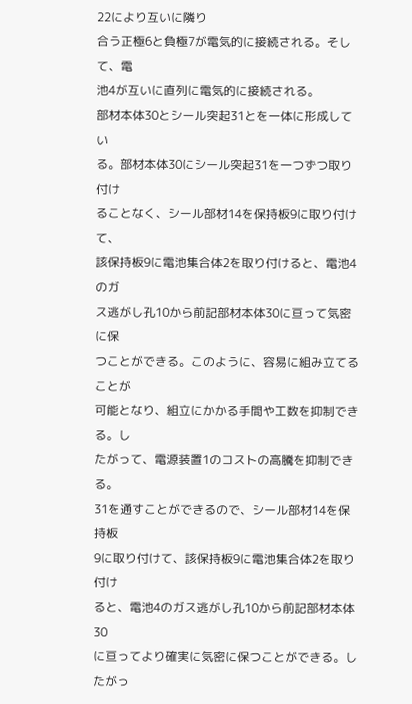22により互いに隣り
合う正極6と負極7が電気的に接続される。そして、電
池4が互いに直列に電気的に接続される。
部材本体30とシール突起31とを一体に形成してい
る。部材本体30にシール突起31を一つずつ取り付け
ることなく、シール部材14を保持板9に取り付けて、
該保持板9に電池集合体2を取り付けると、電池4のガ
ス逃がし孔10から前記部材本体30に亘って気密に保
つことができる。このように、容易に組み立てることが
可能となり、組立にかかる手間や工数を抑制できる。し
たがって、電源装置1のコストの高騰を抑制できる。
31を通すことができるので、シール部材14を保持板
9に取り付けて、該保持板9に電池集合体2を取り付け
ると、電池4のガス逃がし孔10から前記部材本体30
に亘ってより確実に気密に保つことができる。したがっ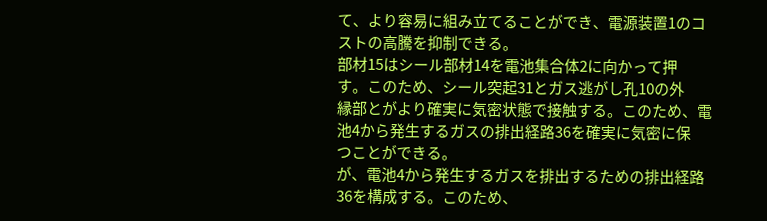て、より容易に組み立てることができ、電源装置1のコ
ストの高騰を抑制できる。
部材15はシール部材14を電池集合体2に向かって押
す。このため、シール突起31とガス逃がし孔10の外
縁部とがより確実に気密状態で接触する。このため、電
池4から発生するガスの排出経路36を確実に気密に保
つことができる。
が、電池4から発生するガスを排出するための排出経路
36を構成する。このため、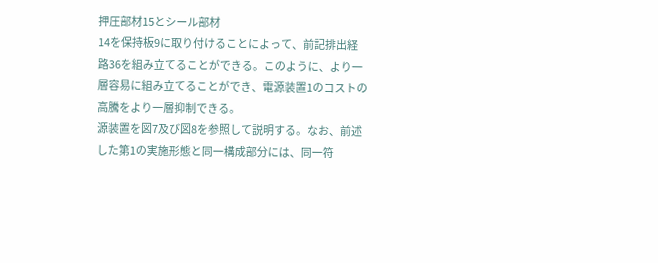押圧部材15とシール部材
14を保持板9に取り付けることによって、前記排出経
路36を組み立てることができる。このように、より一
層容易に組み立てることができ、電源装置1のコストの
高騰をより一層抑制できる。
源装置を図7及び図8を参照して説明する。なお、前述
した第1の実施形態と同一構成部分には、同一符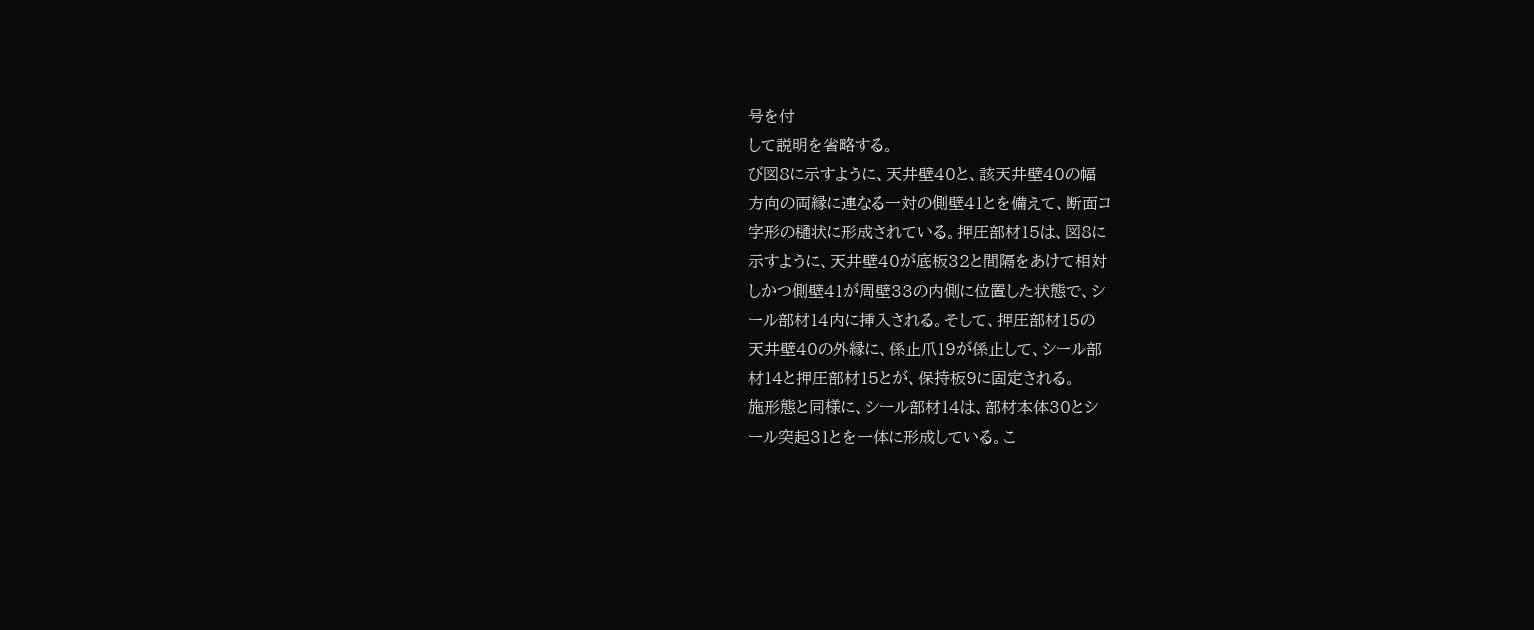号を付
して説明を省略する。
び図8に示すように、天井壁40と、該天井壁40の幅
方向の両縁に連なる一対の側壁41とを備えて、断面コ
字形の樋状に形成されている。押圧部材15は、図8に
示すように、天井壁40が底板32と間隔をあけて相対
しかつ側壁41が周壁33の内側に位置した状態で、シ
ール部材14内に挿入される。そして、押圧部材15の
天井壁40の外縁に、係止爪19が係止して、シール部
材14と押圧部材15とが、保持板9に固定される。
施形態と同様に、シール部材14は、部材本体30とシ
ール突起31とを一体に形成している。こ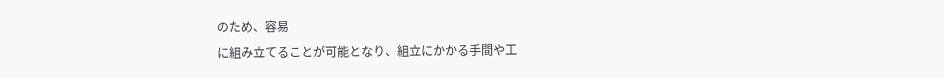のため、容易
に組み立てることが可能となり、組立にかかる手間や工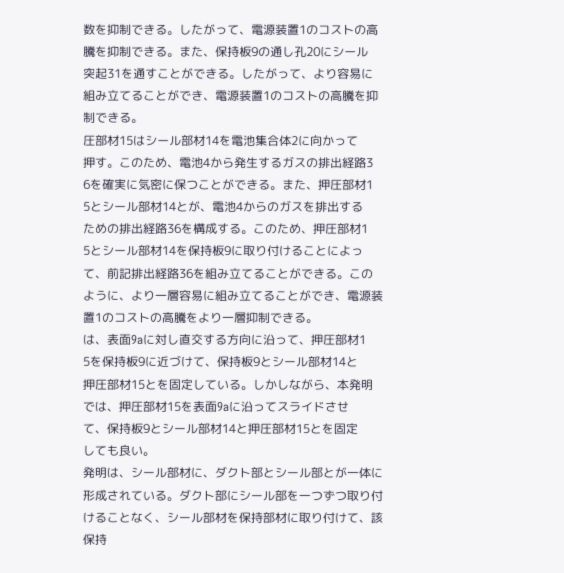数を抑制できる。したがって、電源装置1のコストの高
騰を抑制できる。また、保持板9の通し孔20にシール
突起31を通すことができる。したがって、より容易に
組み立てることができ、電源装置1のコストの高騰を抑
制できる。
圧部材15はシール部材14を電池集合体2に向かって
押す。このため、電池4から発生するガスの排出経路3
6を確実に気密に保つことができる。また、押圧部材1
5とシール部材14とが、電池4からのガスを排出する
ための排出経路36を構成する。このため、押圧部材1
5とシール部材14を保持板9に取り付けることによっ
て、前記排出経路36を組み立てることができる。この
ように、より一層容易に組み立てることができ、電源装
置1のコストの高騰をより一層抑制できる。
は、表面9aに対し直交する方向に沿って、押圧部材1
5を保持板9に近づけて、保持板9とシール部材14と
押圧部材15とを固定している。しかしながら、本発明
では、押圧部材15を表面9aに沿ってスライドさせ
て、保持板9とシール部材14と押圧部材15とを固定
しても良い。
発明は、シール部材に、ダクト部とシール部とが一体に
形成されている。ダクト部にシール部を一つずつ取り付
けることなく、シール部材を保持部材に取り付けて、該
保持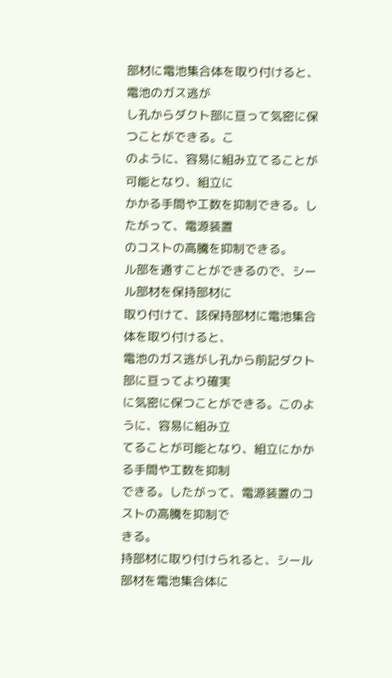部材に電池集合体を取り付けると、電池のガス逃が
し孔からダクト部に亘って気密に保つことができる。こ
のように、容易に組み立てることが可能となり、組立に
かかる手間や工数を抑制できる。したがって、電源装置
のコストの高騰を抑制できる。
ル部を通すことができるので、シール部材を保持部材に
取り付けて、該保持部材に電池集合体を取り付けると、
電池のガス逃がし孔から前記ダクト部に亘ってより確実
に気密に保つことができる。このように、容易に組み立
てることが可能となり、組立にかかる手間や工数を抑制
できる。したがって、電源装置のコストの高騰を抑制で
きる。
持部材に取り付けられると、シール部材を電池集合体に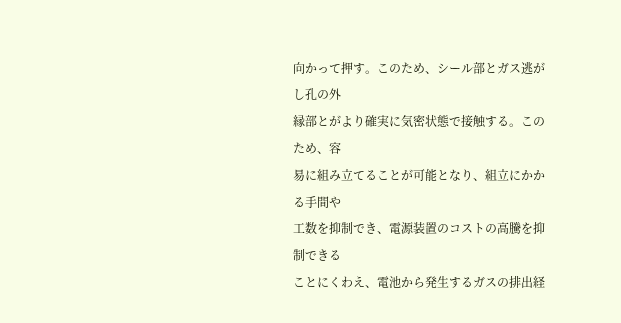向かって押す。このため、シール部とガス逃がし孔の外
縁部とがより確実に気密状態で接触する。このため、容
易に組み立てることが可能となり、組立にかかる手間や
工数を抑制でき、電源装置のコストの高騰を抑制できる
ことにくわえ、電池から発生するガスの排出経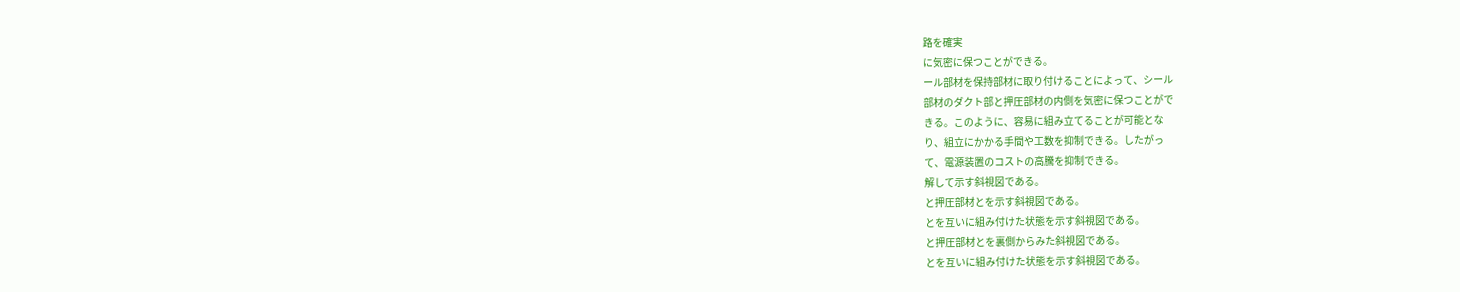路を確実
に気密に保つことができる。
ール部材を保持部材に取り付けることによって、シール
部材のダクト部と押圧部材の内側を気密に保つことがで
きる。このように、容易に組み立てることが可能とな
り、組立にかかる手間や工数を抑制できる。したがっ
て、電源装置のコストの高騰を抑制できる。
解して示す斜視図である。
と押圧部材とを示す斜視図である。
とを互いに組み付けた状態を示す斜視図である。
と押圧部材とを裏側からみた斜視図である。
とを互いに組み付けた状態を示す斜視図である。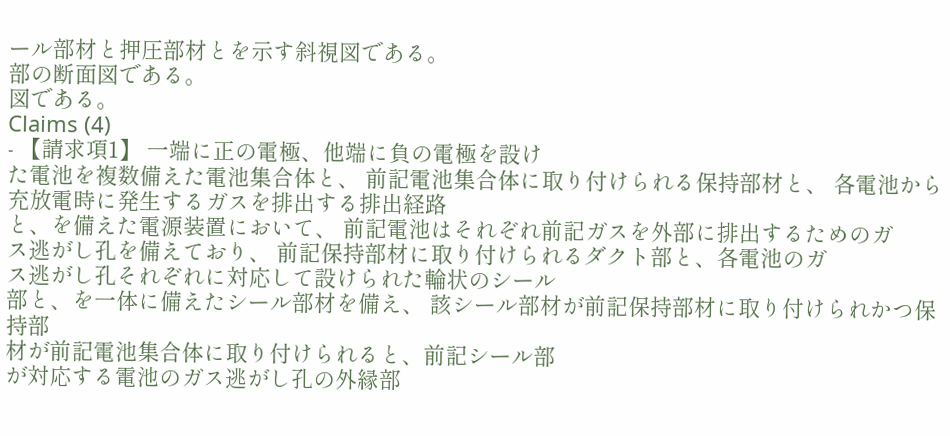ール部材と押圧部材とを示す斜視図である。
部の断面図である。
図である。
Claims (4)
- 【請求項1】 一端に正の電極、他端に負の電極を設け
た電池を複数備えた電池集合体と、 前記電池集合体に取り付けられる保持部材と、 各電池から充放電時に発生するガスを排出する排出経路
と、を備えた電源装置において、 前記電池はそれぞれ前記ガスを外部に排出するためのガ
ス逃がし孔を備えており、 前記保持部材に取り付けられるダクト部と、各電池のガ
ス逃がし孔それぞれに対応して設けられた輪状のシール
部と、を一体に備えたシール部材を備え、 該シール部材が前記保持部材に取り付けられかつ保持部
材が前記電池集合体に取り付けられると、前記シール部
が対応する電池のガス逃がし孔の外縁部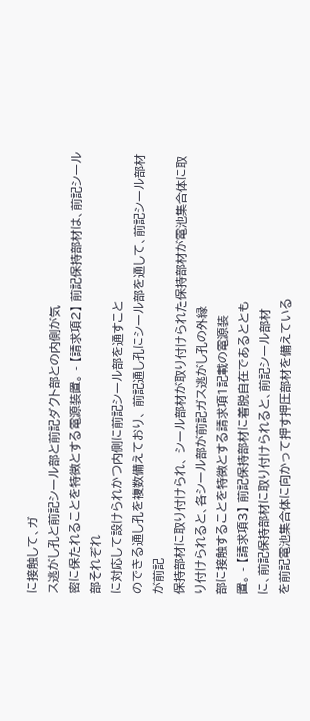に接触して、ガ
ス逃がし孔と前記シール部と前記ダクト部との内側が気
密に保たれることを特徴とする電源装置。 - 【請求項2】 前記保持部材は、前記シール部それぞれ
に対応して設けられかつ内側に前記シール部を通すこと
のできる通し孔を複数備えており、 前記通し孔にシール部を通して、前記シール部材が前記
保持部材に取り付けられ、 シール部材が取り付けられた保持部材が電池集合体に取
り付けられると、各シール部が前記ガス逃がし孔の外縁
部に接触することを特徴とする請求項1記載の電源装
置。 - 【請求項3】 前記保持部材に着脱自在であるととも
に、前記保持部材に取り付けられると、前記シール部材
を前記電池集合体に向かって押す押圧部材を備えている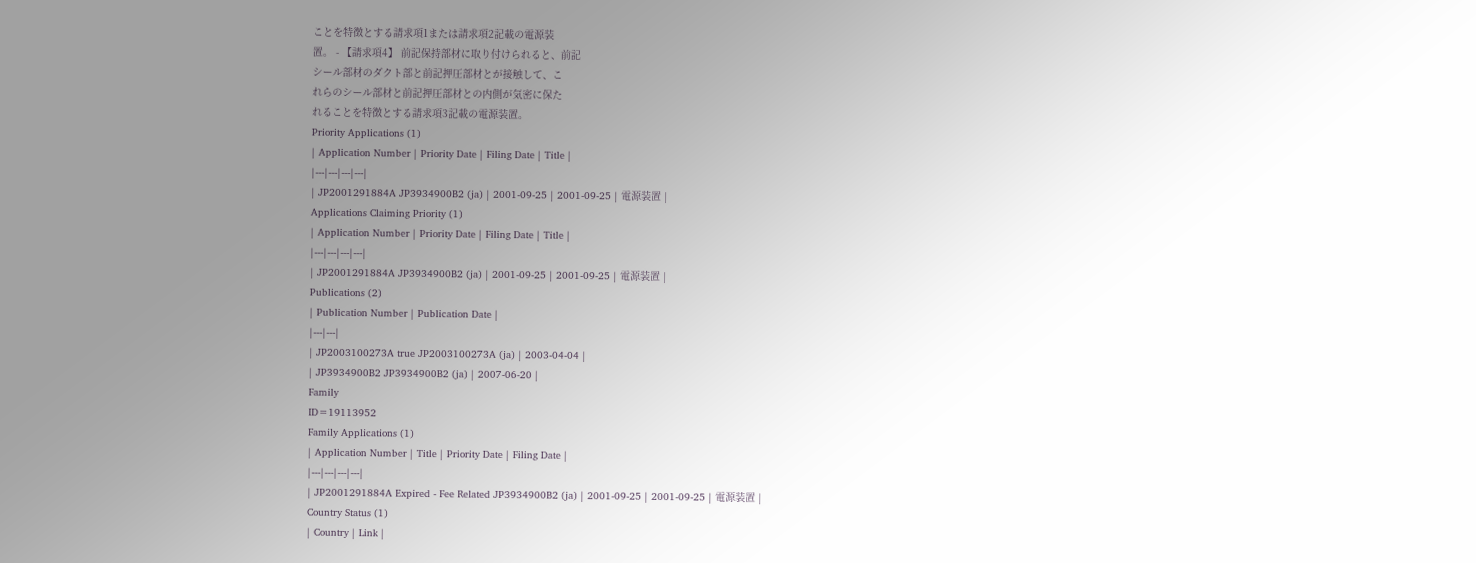ことを特徴とする請求項1または請求項2記載の電源装
置。 - 【請求項4】 前記保持部材に取り付けられると、前記
シール部材のダクト部と前記押圧部材とが接触して、こ
れらのシール部材と前記押圧部材との内側が気密に保た
れることを特徴とする請求項3記載の電源装置。
Priority Applications (1)
| Application Number | Priority Date | Filing Date | Title |
|---|---|---|---|
| JP2001291884A JP3934900B2 (ja) | 2001-09-25 | 2001-09-25 | 電源装置 |
Applications Claiming Priority (1)
| Application Number | Priority Date | Filing Date | Title |
|---|---|---|---|
| JP2001291884A JP3934900B2 (ja) | 2001-09-25 | 2001-09-25 | 電源装置 |
Publications (2)
| Publication Number | Publication Date |
|---|---|
| JP2003100273A true JP2003100273A (ja) | 2003-04-04 |
| JP3934900B2 JP3934900B2 (ja) | 2007-06-20 |
Family
ID=19113952
Family Applications (1)
| Application Number | Title | Priority Date | Filing Date |
|---|---|---|---|
| JP2001291884A Expired - Fee Related JP3934900B2 (ja) | 2001-09-25 | 2001-09-25 | 電源装置 |
Country Status (1)
| Country | Link |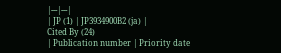|---|---|
| JP (1) | JP3934900B2 (ja) |
Cited By (24)
| Publication number | Priority date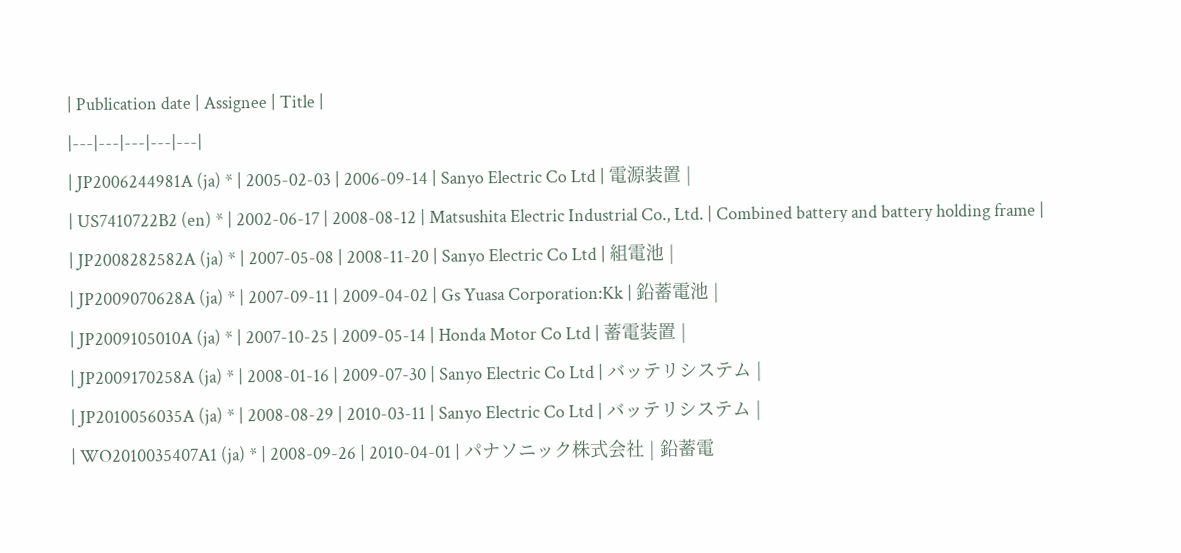| Publication date | Assignee | Title |
|---|---|---|---|---|
| JP2006244981A (ja) * | 2005-02-03 | 2006-09-14 | Sanyo Electric Co Ltd | 電源装置 |
| US7410722B2 (en) * | 2002-06-17 | 2008-08-12 | Matsushita Electric Industrial Co., Ltd. | Combined battery and battery holding frame |
| JP2008282582A (ja) * | 2007-05-08 | 2008-11-20 | Sanyo Electric Co Ltd | 組電池 |
| JP2009070628A (ja) * | 2007-09-11 | 2009-04-02 | Gs Yuasa Corporation:Kk | 鉛蓄電池 |
| JP2009105010A (ja) * | 2007-10-25 | 2009-05-14 | Honda Motor Co Ltd | 蓄電装置 |
| JP2009170258A (ja) * | 2008-01-16 | 2009-07-30 | Sanyo Electric Co Ltd | バッテリシステム |
| JP2010056035A (ja) * | 2008-08-29 | 2010-03-11 | Sanyo Electric Co Ltd | バッテリシステム |
| WO2010035407A1 (ja) * | 2008-09-26 | 2010-04-01 | パナソニック株式会社 | 鉛蓄電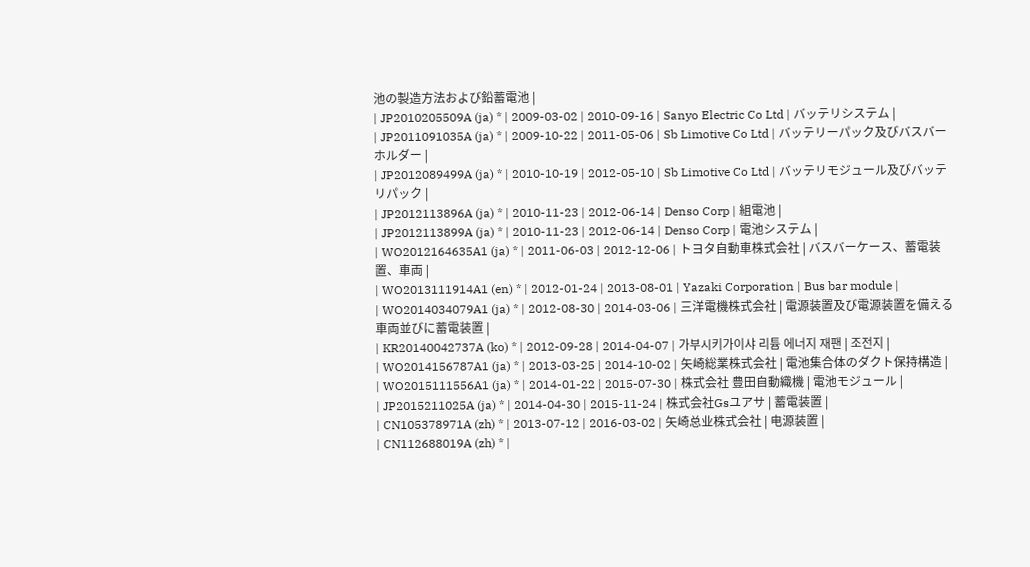池の製造方法および鉛蓄電池 |
| JP2010205509A (ja) * | 2009-03-02 | 2010-09-16 | Sanyo Electric Co Ltd | バッテリシステム |
| JP2011091035A (ja) * | 2009-10-22 | 2011-05-06 | Sb Limotive Co Ltd | バッテリーパック及びバスバーホルダー |
| JP2012089499A (ja) * | 2010-10-19 | 2012-05-10 | Sb Limotive Co Ltd | バッテリモジュール及びバッテリパック |
| JP2012113896A (ja) * | 2010-11-23 | 2012-06-14 | Denso Corp | 組電池 |
| JP2012113899A (ja) * | 2010-11-23 | 2012-06-14 | Denso Corp | 電池システム |
| WO2012164635A1 (ja) * | 2011-06-03 | 2012-12-06 | トヨタ自動車株式会社 | バスバーケース、蓄電装置、車両 |
| WO2013111914A1 (en) * | 2012-01-24 | 2013-08-01 | Yazaki Corporation | Bus bar module |
| WO2014034079A1 (ja) * | 2012-08-30 | 2014-03-06 | 三洋電機株式会社 | 電源装置及び電源装置を備える車両並びに蓄電装置 |
| KR20140042737A (ko) * | 2012-09-28 | 2014-04-07 | 가부시키가이샤 리튬 에너지 재팬 | 조전지 |
| WO2014156787A1 (ja) * | 2013-03-25 | 2014-10-02 | 矢崎総業株式会社 | 電池集合体のダクト保持構造 |
| WO2015111556A1 (ja) * | 2014-01-22 | 2015-07-30 | 株式会社 豊田自動織機 | 電池モジュール |
| JP2015211025A (ja) * | 2014-04-30 | 2015-11-24 | 株式会社Gsユアサ | 蓄電装置 |
| CN105378971A (zh) * | 2013-07-12 | 2016-03-02 | 矢崎总业株式会社 | 电源装置 |
| CN112688019A (zh) * |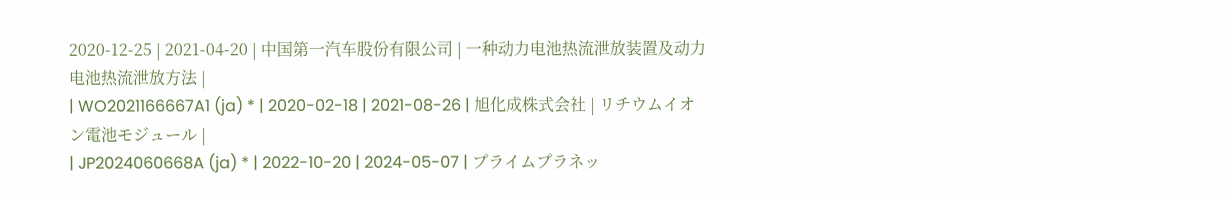2020-12-25 | 2021-04-20 | 中国第一汽车股份有限公司 | 一种动力电池热流泄放装置及动力电池热流泄放方法 |
| WO2021166667A1 (ja) * | 2020-02-18 | 2021-08-26 | 旭化成株式会社 | リチウムイオン電池モジュール |
| JP2024060668A (ja) * | 2022-10-20 | 2024-05-07 | プライムプラネッ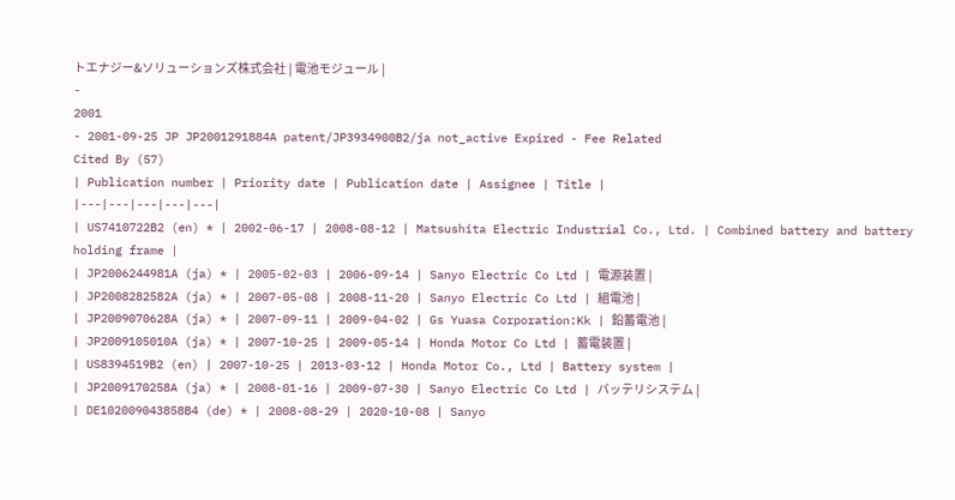トエナジー&ソリューションズ株式会社 | 電池モジュール |
-
2001
- 2001-09-25 JP JP2001291884A patent/JP3934900B2/ja not_active Expired - Fee Related
Cited By (57)
| Publication number | Priority date | Publication date | Assignee | Title |
|---|---|---|---|---|
| US7410722B2 (en) * | 2002-06-17 | 2008-08-12 | Matsushita Electric Industrial Co., Ltd. | Combined battery and battery holding frame |
| JP2006244981A (ja) * | 2005-02-03 | 2006-09-14 | Sanyo Electric Co Ltd | 電源装置 |
| JP2008282582A (ja) * | 2007-05-08 | 2008-11-20 | Sanyo Electric Co Ltd | 組電池 |
| JP2009070628A (ja) * | 2007-09-11 | 2009-04-02 | Gs Yuasa Corporation:Kk | 鉛蓄電池 |
| JP2009105010A (ja) * | 2007-10-25 | 2009-05-14 | Honda Motor Co Ltd | 蓄電装置 |
| US8394519B2 (en) | 2007-10-25 | 2013-03-12 | Honda Motor Co., Ltd | Battery system |
| JP2009170258A (ja) * | 2008-01-16 | 2009-07-30 | Sanyo Electric Co Ltd | バッテリシステム |
| DE102009043858B4 (de) * | 2008-08-29 | 2020-10-08 | Sanyo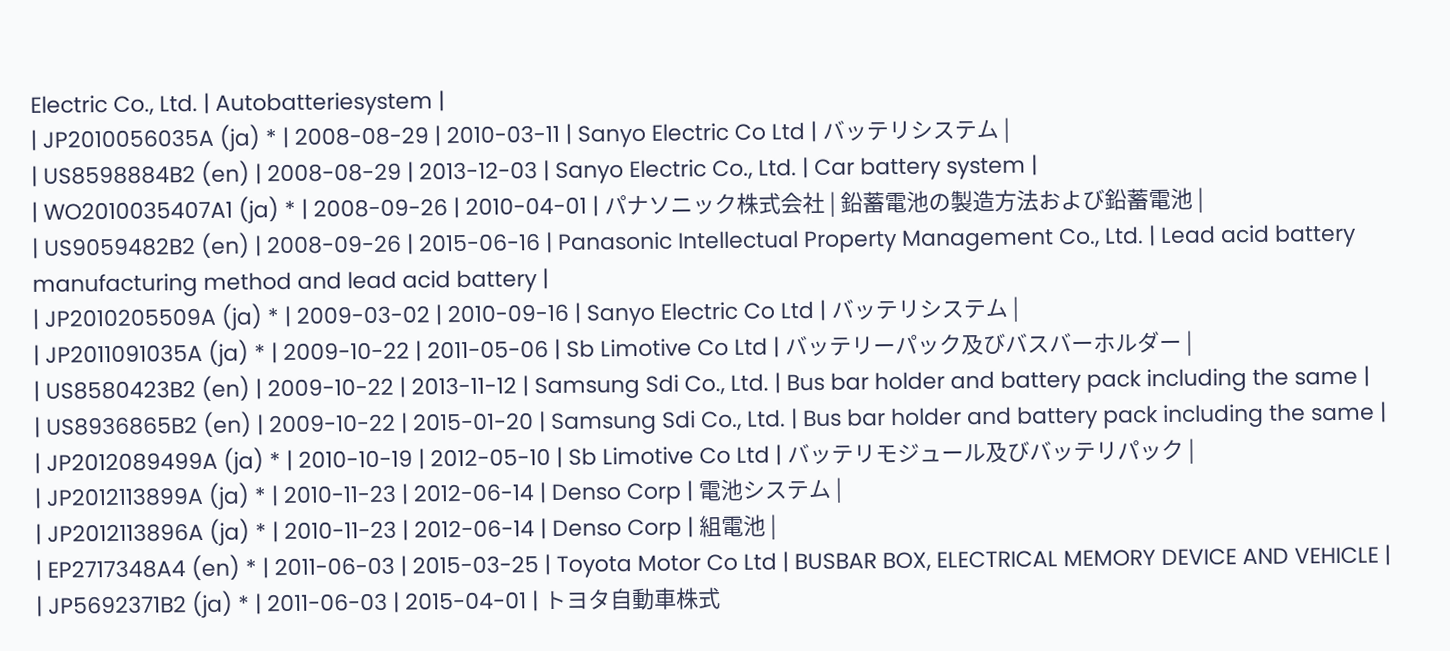Electric Co., Ltd. | Autobatteriesystem |
| JP2010056035A (ja) * | 2008-08-29 | 2010-03-11 | Sanyo Electric Co Ltd | バッテリシステム |
| US8598884B2 (en) | 2008-08-29 | 2013-12-03 | Sanyo Electric Co., Ltd. | Car battery system |
| WO2010035407A1 (ja) * | 2008-09-26 | 2010-04-01 | パナソニック株式会社 | 鉛蓄電池の製造方法および鉛蓄電池 |
| US9059482B2 (en) | 2008-09-26 | 2015-06-16 | Panasonic Intellectual Property Management Co., Ltd. | Lead acid battery manufacturing method and lead acid battery |
| JP2010205509A (ja) * | 2009-03-02 | 2010-09-16 | Sanyo Electric Co Ltd | バッテリシステム |
| JP2011091035A (ja) * | 2009-10-22 | 2011-05-06 | Sb Limotive Co Ltd | バッテリーパック及びバスバーホルダー |
| US8580423B2 (en) | 2009-10-22 | 2013-11-12 | Samsung Sdi Co., Ltd. | Bus bar holder and battery pack including the same |
| US8936865B2 (en) | 2009-10-22 | 2015-01-20 | Samsung Sdi Co., Ltd. | Bus bar holder and battery pack including the same |
| JP2012089499A (ja) * | 2010-10-19 | 2012-05-10 | Sb Limotive Co Ltd | バッテリモジュール及びバッテリパック |
| JP2012113899A (ja) * | 2010-11-23 | 2012-06-14 | Denso Corp | 電池システム |
| JP2012113896A (ja) * | 2010-11-23 | 2012-06-14 | Denso Corp | 組電池 |
| EP2717348A4 (en) * | 2011-06-03 | 2015-03-25 | Toyota Motor Co Ltd | BUSBAR BOX, ELECTRICAL MEMORY DEVICE AND VEHICLE |
| JP5692371B2 (ja) * | 2011-06-03 | 2015-04-01 | トヨタ自動車株式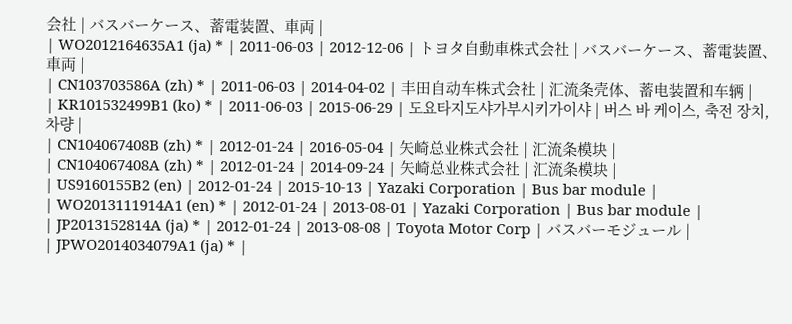会社 | バスバーケース、蓄電装置、車両 |
| WO2012164635A1 (ja) * | 2011-06-03 | 2012-12-06 | トヨタ自動車株式会社 | バスバーケース、蓄電装置、車両 |
| CN103703586A (zh) * | 2011-06-03 | 2014-04-02 | 丰田自动车株式会社 | 汇流条壳体、蓄电装置和车辆 |
| KR101532499B1 (ko) * | 2011-06-03 | 2015-06-29 | 도요타지도샤가부시키가이샤 | 버스 바 케이스, 축전 장치, 차량 |
| CN104067408B (zh) * | 2012-01-24 | 2016-05-04 | 矢崎总业株式会社 | 汇流条模块 |
| CN104067408A (zh) * | 2012-01-24 | 2014-09-24 | 矢崎总业株式会社 | 汇流条模块 |
| US9160155B2 (en) | 2012-01-24 | 2015-10-13 | Yazaki Corporation | Bus bar module |
| WO2013111914A1 (en) * | 2012-01-24 | 2013-08-01 | Yazaki Corporation | Bus bar module |
| JP2013152814A (ja) * | 2012-01-24 | 2013-08-08 | Toyota Motor Corp | バスバーモジュール |
| JPWO2014034079A1 (ja) * |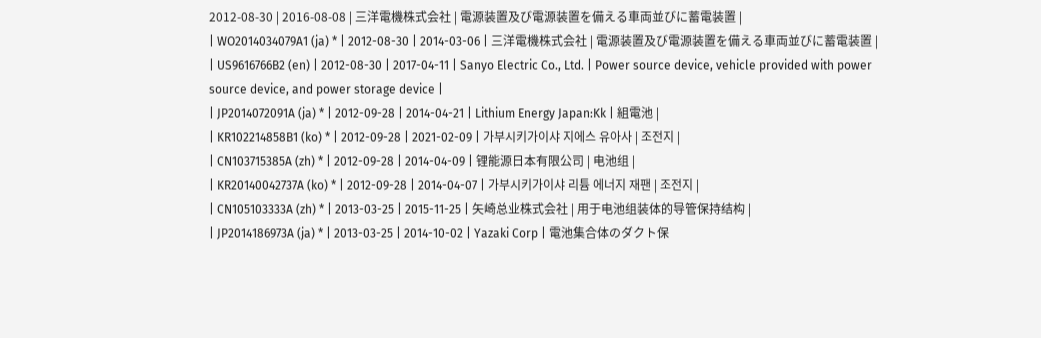2012-08-30 | 2016-08-08 | 三洋電機株式会社 | 電源装置及び電源装置を備える車両並びに蓄電装置 |
| WO2014034079A1 (ja) * | 2012-08-30 | 2014-03-06 | 三洋電機株式会社 | 電源装置及び電源装置を備える車両並びに蓄電装置 |
| US9616766B2 (en) | 2012-08-30 | 2017-04-11 | Sanyo Electric Co., Ltd. | Power source device, vehicle provided with power source device, and power storage device |
| JP2014072091A (ja) * | 2012-09-28 | 2014-04-21 | Lithium Energy Japan:Kk | 組電池 |
| KR102214858B1 (ko) * | 2012-09-28 | 2021-02-09 | 가부시키가이샤 지에스 유아사 | 조전지 |
| CN103715385A (zh) * | 2012-09-28 | 2014-04-09 | 锂能源日本有限公司 | 电池组 |
| KR20140042737A (ko) * | 2012-09-28 | 2014-04-07 | 가부시키가이샤 리튬 에너지 재팬 | 조전지 |
| CN105103333A (zh) * | 2013-03-25 | 2015-11-25 | 矢崎总业株式会社 | 用于电池组装体的导管保持结构 |
| JP2014186973A (ja) * | 2013-03-25 | 2014-10-02 | Yazaki Corp | 電池集合体のダクト保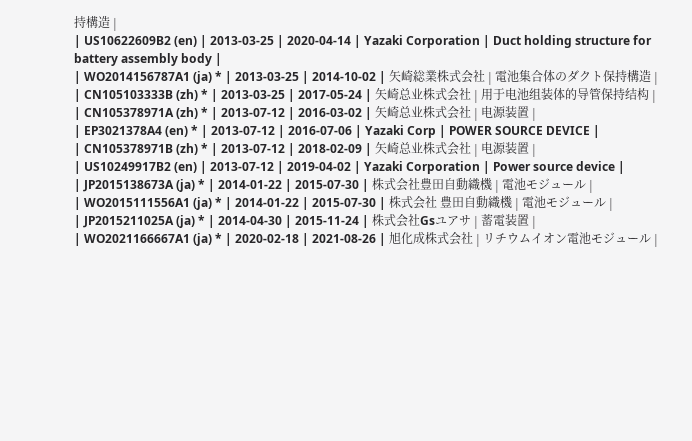持構造 |
| US10622609B2 (en) | 2013-03-25 | 2020-04-14 | Yazaki Corporation | Duct holding structure for battery assembly body |
| WO2014156787A1 (ja) * | 2013-03-25 | 2014-10-02 | 矢崎総業株式会社 | 電池集合体のダクト保持構造 |
| CN105103333B (zh) * | 2013-03-25 | 2017-05-24 | 矢崎总业株式会社 | 用于电池组装体的导管保持结构 |
| CN105378971A (zh) * | 2013-07-12 | 2016-03-02 | 矢崎总业株式会社 | 电源装置 |
| EP3021378A4 (en) * | 2013-07-12 | 2016-07-06 | Yazaki Corp | POWER SOURCE DEVICE |
| CN105378971B (zh) * | 2013-07-12 | 2018-02-09 | 矢崎总业株式会社 | 电源装置 |
| US10249917B2 (en) | 2013-07-12 | 2019-04-02 | Yazaki Corporation | Power source device |
| JP2015138673A (ja) * | 2014-01-22 | 2015-07-30 | 株式会社豊田自動織機 | 電池モジュール |
| WO2015111556A1 (ja) * | 2014-01-22 | 2015-07-30 | 株式会社 豊田自動織機 | 電池モジュール |
| JP2015211025A (ja) * | 2014-04-30 | 2015-11-24 | 株式会社Gsユアサ | 蓄電装置 |
| WO2021166667A1 (ja) * | 2020-02-18 | 2021-08-26 | 旭化成株式会社 | リチウムイオン電池モジュール |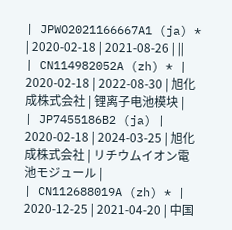| JPWO2021166667A1 (ja) * | 2020-02-18 | 2021-08-26 | ||
| CN114982052A (zh) * | 2020-02-18 | 2022-08-30 | 旭化成株式会社 | 锂离子电池模块 |
| JP7455186B2 (ja) | 2020-02-18 | 2024-03-25 | 旭化成株式会社 | リチウムイオン電池モジュール |
| CN112688019A (zh) * | 2020-12-25 | 2021-04-20 | 中国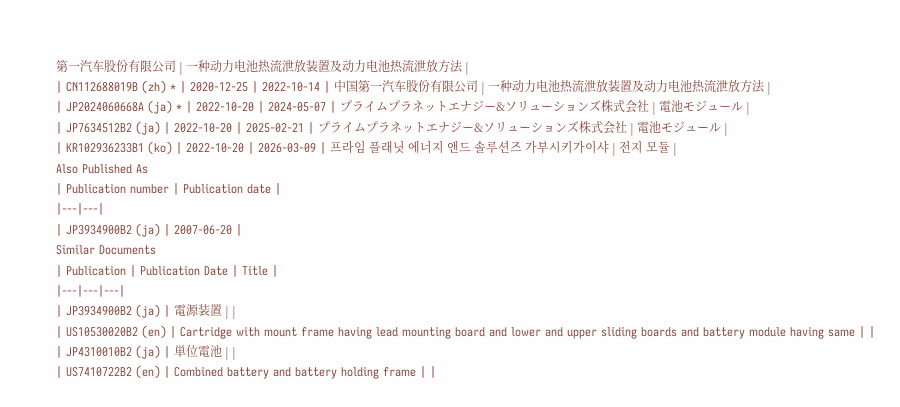第一汽车股份有限公司 | 一种动力电池热流泄放装置及动力电池热流泄放方法 |
| CN112688019B (zh) * | 2020-12-25 | 2022-10-14 | 中国第一汽车股份有限公司 | 一种动力电池热流泄放装置及动力电池热流泄放方法 |
| JP2024060668A (ja) * | 2022-10-20 | 2024-05-07 | プライムプラネットエナジー&ソリューションズ株式会社 | 電池モジュール |
| JP7634512B2 (ja) | 2022-10-20 | 2025-02-21 | プライムプラネットエナジー&ソリューションズ株式会社 | 電池モジュール |
| KR102936233B1 (ko) | 2022-10-20 | 2026-03-09 | 프라임 플래닛 에너지 앤드 솔루션즈 가부시키가이샤 | 전지 모듈 |
Also Published As
| Publication number | Publication date |
|---|---|
| JP3934900B2 (ja) | 2007-06-20 |
Similar Documents
| Publication | Publication Date | Title |
|---|---|---|
| JP3934900B2 (ja) | 電源装置 | |
| US10530020B2 (en) | Cartridge with mount frame having lead mounting board and lower and upper sliding boards and battery module having same | |
| JP4310010B2 (ja) | 単位電池 | |
| US7410722B2 (en) | Combined battery and battery holding frame | |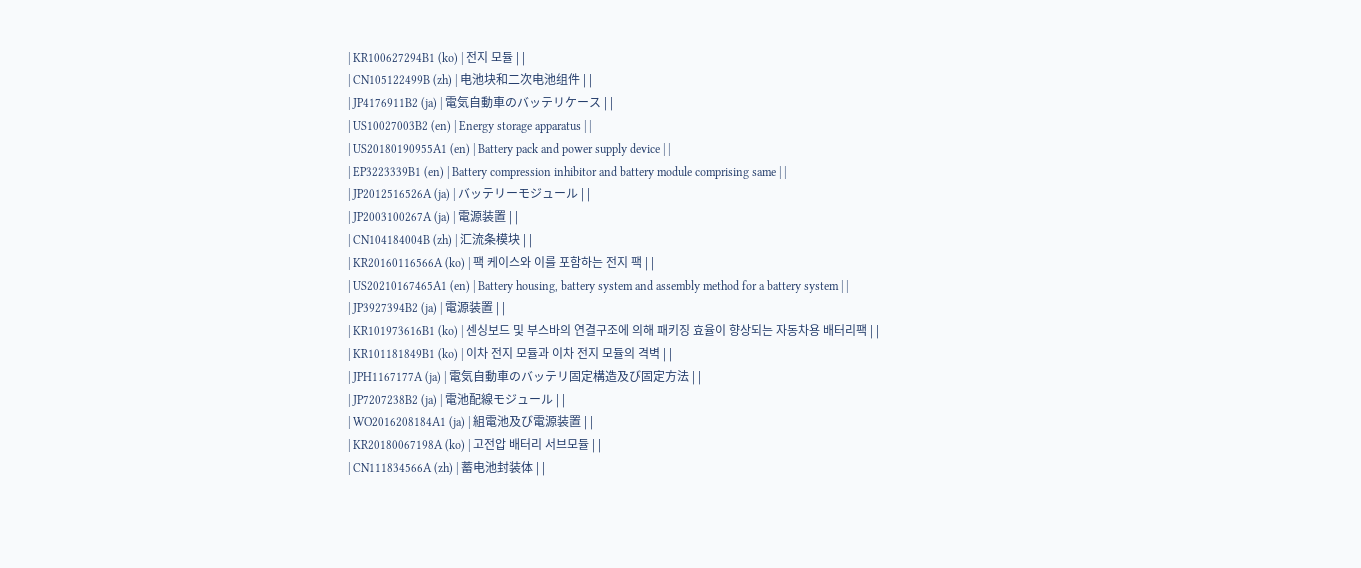| KR100627294B1 (ko) | 전지 모듈 | |
| CN105122499B (zh) | 电池块和二次电池组件 | |
| JP4176911B2 (ja) | 電気自動車のバッテリケース | |
| US10027003B2 (en) | Energy storage apparatus | |
| US20180190955A1 (en) | Battery pack and power supply device | |
| EP3223339B1 (en) | Battery compression inhibitor and battery module comprising same | |
| JP2012516526A (ja) | バッテリーモジュール | |
| JP2003100267A (ja) | 電源装置 | |
| CN104184004B (zh) | 汇流条模块 | |
| KR20160116566A (ko) | 팩 케이스와 이를 포함하는 전지 팩 | |
| US20210167465A1 (en) | Battery housing, battery system and assembly method for a battery system | |
| JP3927394B2 (ja) | 電源装置 | |
| KR101973616B1 (ko) | 센싱보드 및 부스바의 연결구조에 의해 패키징 효율이 향상되는 자동차용 배터리팩 | |
| KR101181849B1 (ko) | 이차 전지 모듈과 이차 전지 모듈의 격벽 | |
| JPH1167177A (ja) | 電気自動車のバッテリ固定構造及び固定方法 | |
| JP7207238B2 (ja) | 電池配線モジュール | |
| WO2016208184A1 (ja) | 組電池及び電源装置 | |
| KR20180067198A (ko) | 고전압 배터리 서브모듈 | |
| CN111834566A (zh) | 蓄电池封装体 | |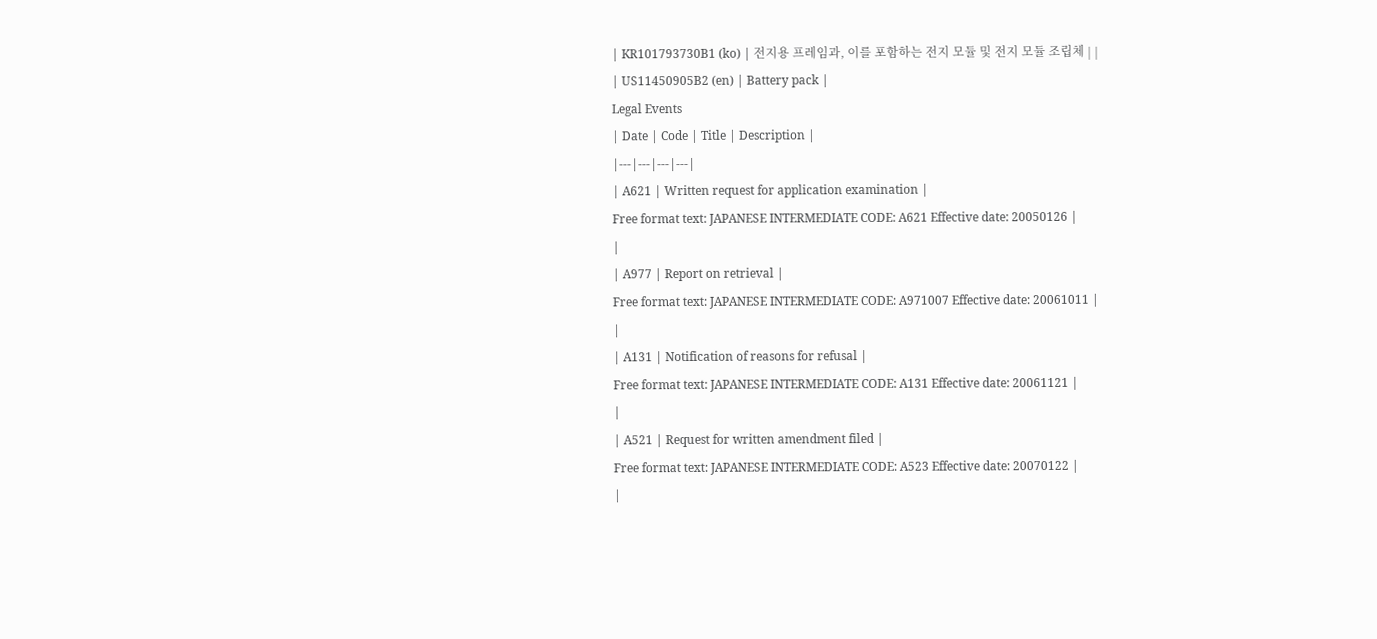| KR101793730B1 (ko) | 전지용 프레임과, 이를 포함하는 전지 모듈 및 전지 모듈 조립체 | |
| US11450905B2 (en) | Battery pack |
Legal Events
| Date | Code | Title | Description |
|---|---|---|---|
| A621 | Written request for application examination |
Free format text: JAPANESE INTERMEDIATE CODE: A621 Effective date: 20050126 |
|
| A977 | Report on retrieval |
Free format text: JAPANESE INTERMEDIATE CODE: A971007 Effective date: 20061011 |
|
| A131 | Notification of reasons for refusal |
Free format text: JAPANESE INTERMEDIATE CODE: A131 Effective date: 20061121 |
|
| A521 | Request for written amendment filed |
Free format text: JAPANESE INTERMEDIATE CODE: A523 Effective date: 20070122 |
|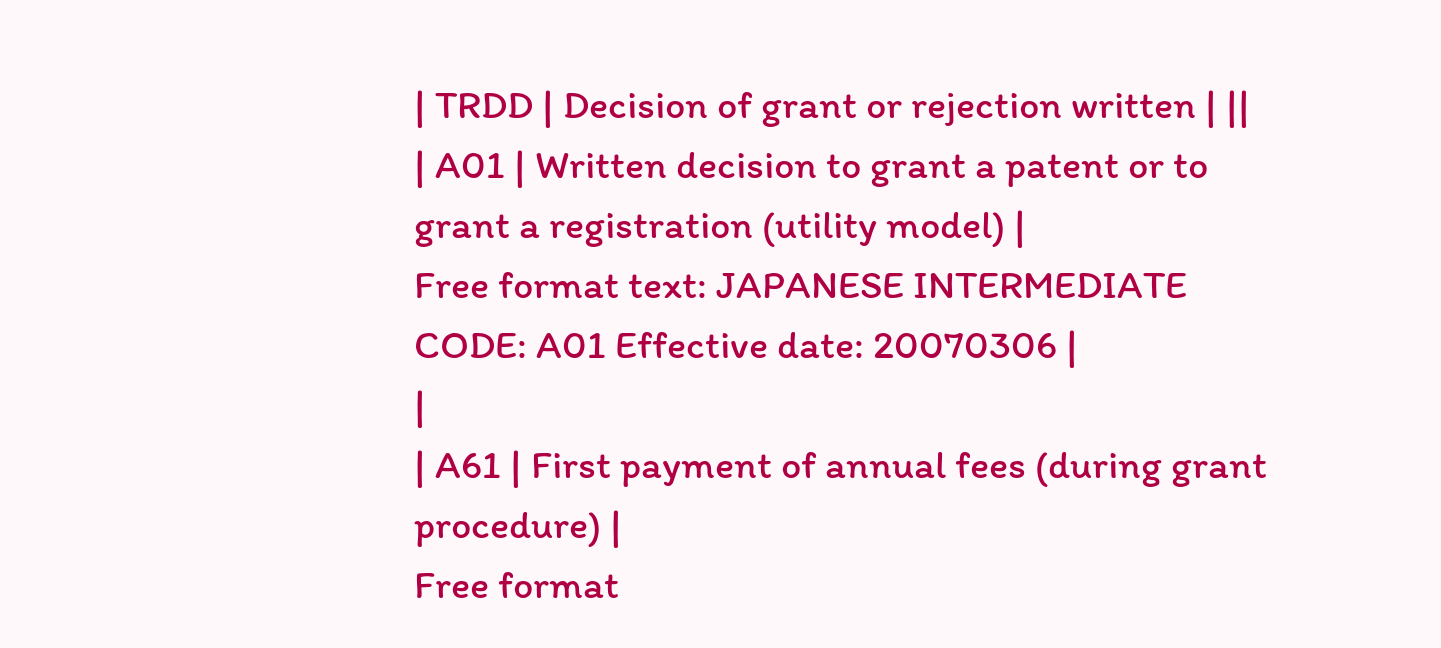| TRDD | Decision of grant or rejection written | ||
| A01 | Written decision to grant a patent or to grant a registration (utility model) |
Free format text: JAPANESE INTERMEDIATE CODE: A01 Effective date: 20070306 |
|
| A61 | First payment of annual fees (during grant procedure) |
Free format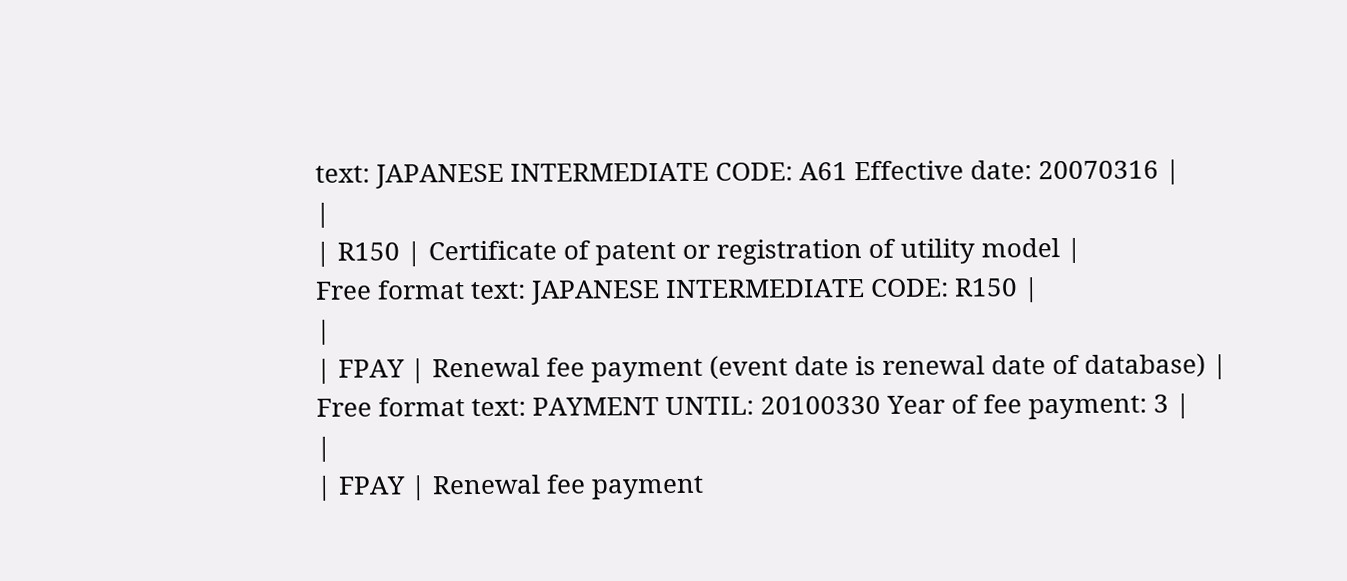text: JAPANESE INTERMEDIATE CODE: A61 Effective date: 20070316 |
|
| R150 | Certificate of patent or registration of utility model |
Free format text: JAPANESE INTERMEDIATE CODE: R150 |
|
| FPAY | Renewal fee payment (event date is renewal date of database) |
Free format text: PAYMENT UNTIL: 20100330 Year of fee payment: 3 |
|
| FPAY | Renewal fee payment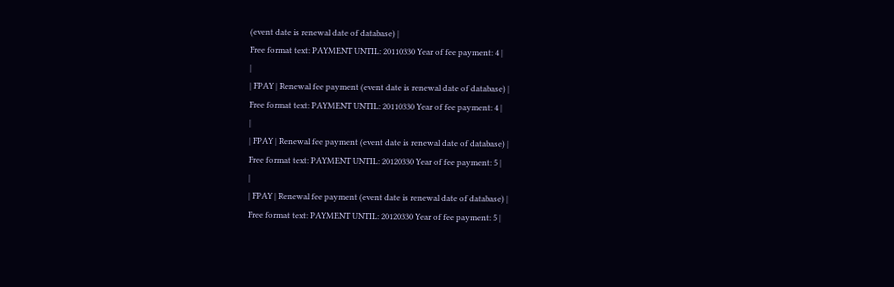(event date is renewal date of database) |
Free format text: PAYMENT UNTIL: 20110330 Year of fee payment: 4 |
|
| FPAY | Renewal fee payment (event date is renewal date of database) |
Free format text: PAYMENT UNTIL: 20110330 Year of fee payment: 4 |
|
| FPAY | Renewal fee payment (event date is renewal date of database) |
Free format text: PAYMENT UNTIL: 20120330 Year of fee payment: 5 |
|
| FPAY | Renewal fee payment (event date is renewal date of database) |
Free format text: PAYMENT UNTIL: 20120330 Year of fee payment: 5 |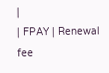|
| FPAY | Renewal fee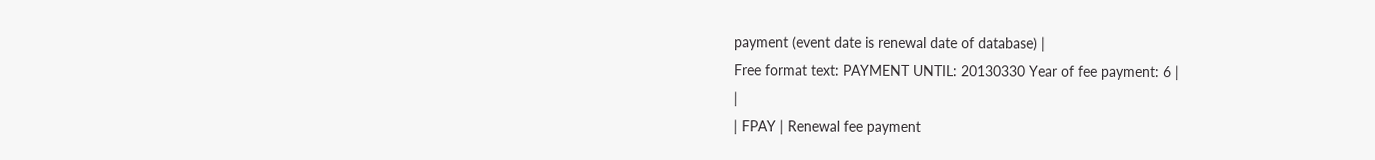payment (event date is renewal date of database) |
Free format text: PAYMENT UNTIL: 20130330 Year of fee payment: 6 |
|
| FPAY | Renewal fee payment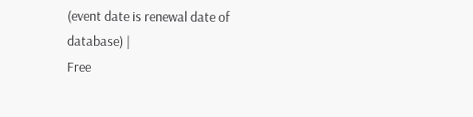(event date is renewal date of database) |
Free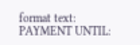format text: PAYMENT UNTIL: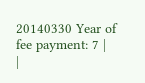20140330 Year of fee payment: 7 |
|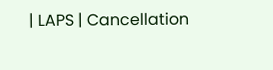| LAPS | Cancellation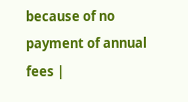because of no payment of annual fees |